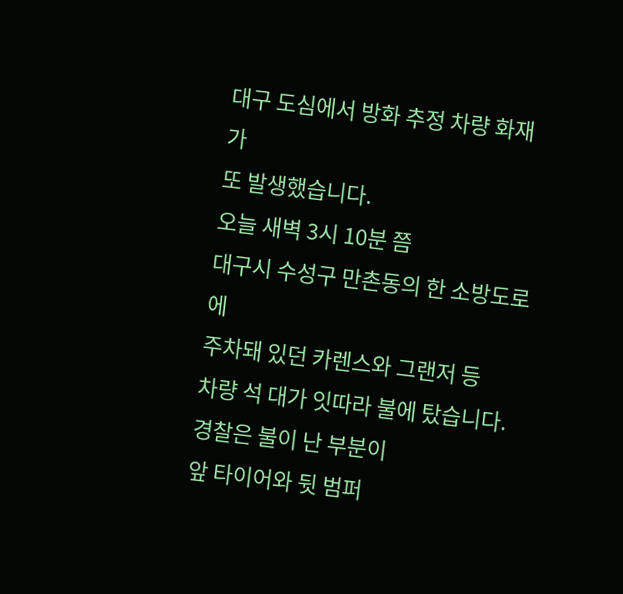대구 도심에서 방화 추정 차량 화재가
또 발생했습니다.
오늘 새벽 3시 10분 쯤
대구시 수성구 만촌동의 한 소방도로에
주차돼 있던 카렌스와 그랜저 등
차량 석 대가 잇따라 불에 탔습니다.
경찰은 불이 난 부분이
앞 타이어와 뒷 범퍼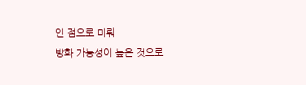인 점으로 미뤄
방화 가능성이 높은 것으로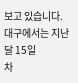보고 있습니다.
대구에서는 지난 달 15일
차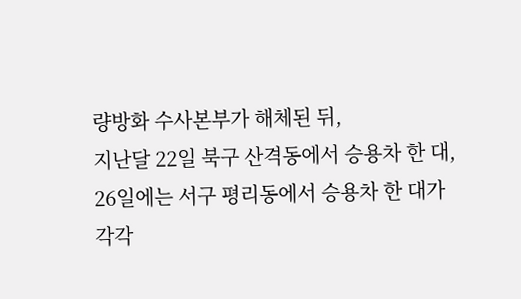량방화 수사본부가 해체된 뒤,
지난달 22일 북구 산격동에서 승용차 한 대,
26일에는 서구 평리동에서 승용차 한 대가
각각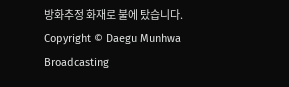방화추정 화재로 불에 탔습니다.
Copyright © Daegu Munhwa Broadcasting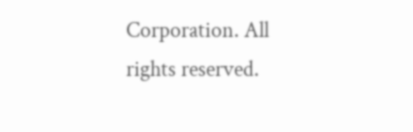Corporation. All rights reserved.